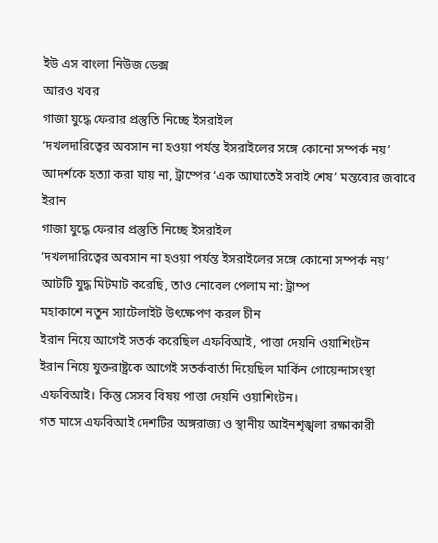ইউ এস বাংলা নিউজ ডেক্স
আরও খবর
গাজা যুদ্ধে ফেরার প্রস্তুতি নিচ্ছে ইসরাইল
‘দখলদারিত্বের অবসান না হওয়া পর্যন্ত ইসরাইলের সঙ্গে কোনো সম্পর্ক নয়’
আদর্শকে হত্যা করা যায় না, ট্রাম্পের ‘এক আঘাতেই সবাই শেষ’ মন্তব্যের জবাবে ইরান
গাজা যুদ্ধে ফেরার প্রস্তুতি নিচ্ছে ইসরাইল
‘দখলদারিত্বের অবসান না হওয়া পর্যন্ত ইসরাইলের সঙ্গে কোনো সম্পর্ক নয়’
আটটি যুদ্ধ মিটমাট করেছি, তাও নোবেল পেলাম না: ট্রাম্প
মহাকাশে নতুন স্যাটেলাইট উৎক্ষেপণ করল চীন
ইরান নিয়ে আগেই সতর্ক করেছিল এফবিআই, পাত্তা দেয়নি ওয়াশিংটন
ইরান নিয়ে যুক্তরাষ্ট্রকে আগেই সতর্কবার্তা দিয়েছিল মার্কিন গোয়েন্দাসংস্থা এফবিআই। কিন্তু সেসব বিষয় পাত্তা দেয়নি ওয়াশিংটন।
গত মাসে এফবিআই দেশটির অঙ্গরাজ্য ও স্থানীয় আইনশৃঙ্খলা রক্ষাকারী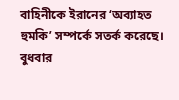বাহিনীকে ইরানের ‘অব্যাহত হুমকি’ সম্পর্কে সতর্ক করেছে। বুধবার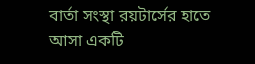বার্তা সংস্থা রয়টার্সের হাতে আসা একটি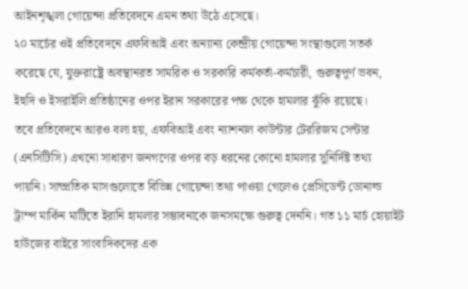আইনশৃঙ্খলা গোয়েন্দা প্রতিবেদনে এমন তথ্য উঠে এসেছে।
২০ মার্চের ওই প্রতিবেদনে এফবিআই এবং অন্যান্য কেন্দ্রীয় গোয়েন্দা সংস্থাগুলো সতর্ক করেছে যে, যুক্তরাষ্ট্রে অবস্থানরত সামরিক ও সরকারি কর্মকর্তা-কর্মচারী, গুরুত্বপূর্ণ ভবন, ইহুদি ও ইসরাইলি প্রতিষ্ঠানের ওপর ইরান সরকারের পক্ষ থেকে হামলার ঝুঁকি রয়েছে।
তবে প্রতিবেদনে আরও বলা হয়, এফবিআই এবং ন্যাশনাল কাউন্টার টেররিজম সেন্টার (এনসিটিসি) এখনো সাধারণ জনগণের ওপর বড় ধরনের কোনো হামলার সুনির্দিষ্ট তথ্য
পায়নি। সাম্প্রতিক মাসগুলোতে বিভিন্ন গোয়েন্দা তথ্য পাওয়া গেলেও প্রেসিডেন্ট ডোনাল্ড ট্রাম্প মার্কিন মাটিতে ইরানি হামলার সম্ভাবনাকে জনসমক্ষে গুরুত্ব দেননি। গত ১১ মার্চ হোয়াইট হাউজের বাইরে সাংবাদিকদের এক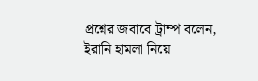প্রশ্নের জবাবে ট্রাম্প বলেন, ইরানি হামলা নিয়ে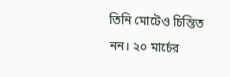তিনি মোটেও চিন্তিত নন। ২০ মার্চের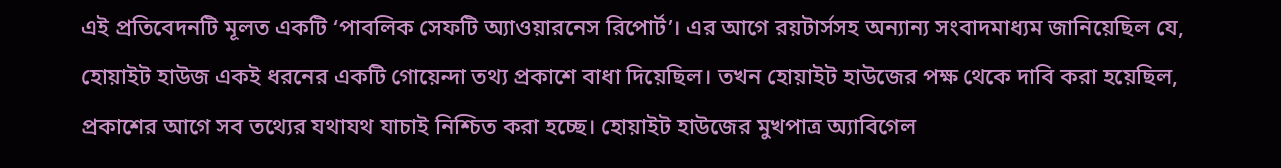এই প্রতিবেদনটি মূলত একটি ‘পাবলিক সেফটি অ্যাওয়ারনেস রিপোর্ট’। এর আগে রয়টার্সসহ অন্যান্য সংবাদমাধ্যম জানিয়েছিল যে, হোয়াইট হাউজ একই ধরনের একটি গোয়েন্দা তথ্য প্রকাশে বাধা দিয়েছিল। তখন হোয়াইট হাউজের পক্ষ থেকে দাবি করা হয়েছিল, প্রকাশের আগে সব তথ্যের যথাযথ যাচাই নিশ্চিত করা হচ্ছে। হোয়াইট হাউজের মুখপাত্র অ্যাবিগেল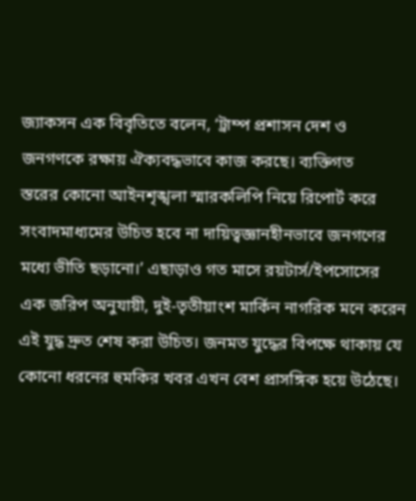জ্যাকসন এক বিবৃতিতে বলেন, ‘ট্রাম্প প্রশাসন দেশ ও জনগণকে রক্ষায় ঐক্যবদ্ধভাবে কাজ করছে। ব্যক্তিগত
স্তরের কোনো আইনশৃঙ্খলা স্মারকলিপি নিয়ে রিপোর্ট করে সংবাদমাধ্যমের উচিত হবে না দায়িত্বজ্ঞানহীনভাবে জনগণের মধ্যে ভীতি ছড়ানো।’ এছাড়াও গত মাসে রয়টার্স/ইপসোসের এক জরিপ অনুযায়ী, দুই-তৃতীয়াংশ মার্কিন নাগরিক মনে করেন এই যুদ্ধ দ্রুত শেষ করা উচিত। জনমত যুদ্ধের বিপক্ষে থাকায় যে কোনো ধরনের হুমকির খবর এখন বেশ প্রাসঙ্গিক হয়ে উঠেছে।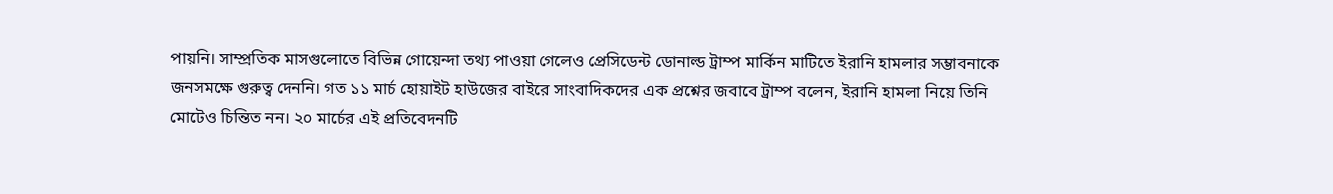পায়নি। সাম্প্রতিক মাসগুলোতে বিভিন্ন গোয়েন্দা তথ্য পাওয়া গেলেও প্রেসিডেন্ট ডোনাল্ড ট্রাম্প মার্কিন মাটিতে ইরানি হামলার সম্ভাবনাকে জনসমক্ষে গুরুত্ব দেননি। গত ১১ মার্চ হোয়াইট হাউজের বাইরে সাংবাদিকদের এক প্রশ্নের জবাবে ট্রাম্প বলেন, ইরানি হামলা নিয়ে তিনি মোটেও চিন্তিত নন। ২০ মার্চের এই প্রতিবেদনটি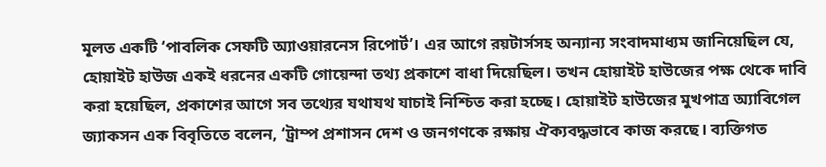মূলত একটি ‘পাবলিক সেফটি অ্যাওয়ারনেস রিপোর্ট’। এর আগে রয়টার্সসহ অন্যান্য সংবাদমাধ্যম জানিয়েছিল যে, হোয়াইট হাউজ একই ধরনের একটি গোয়েন্দা তথ্য প্রকাশে বাধা দিয়েছিল। তখন হোয়াইট হাউজের পক্ষ থেকে দাবি করা হয়েছিল, প্রকাশের আগে সব তথ্যের যথাযথ যাচাই নিশ্চিত করা হচ্ছে। হোয়াইট হাউজের মুখপাত্র অ্যাবিগেল জ্যাকসন এক বিবৃতিতে বলেন, ‘ট্রাম্প প্রশাসন দেশ ও জনগণকে রক্ষায় ঐক্যবদ্ধভাবে কাজ করছে। ব্যক্তিগত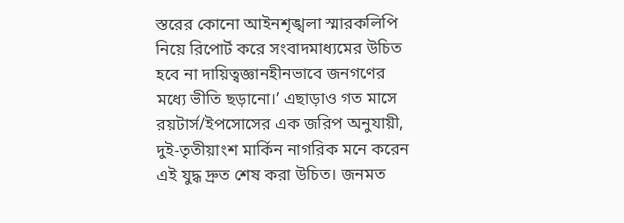স্তরের কোনো আইনশৃঙ্খলা স্মারকলিপি নিয়ে রিপোর্ট করে সংবাদমাধ্যমের উচিত হবে না দায়িত্বজ্ঞানহীনভাবে জনগণের মধ্যে ভীতি ছড়ানো।’ এছাড়াও গত মাসে রয়টার্স/ইপসোসের এক জরিপ অনুযায়ী, দুই-তৃতীয়াংশ মার্কিন নাগরিক মনে করেন এই যুদ্ধ দ্রুত শেষ করা উচিত। জনমত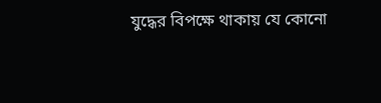যুদ্ধের বিপক্ষে থাকায় যে কোনো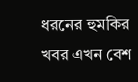ধরনের হুমকির খবর এখন বেশ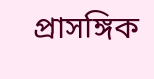প্রাসঙ্গিক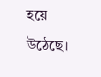হয়ে উঠেছে।